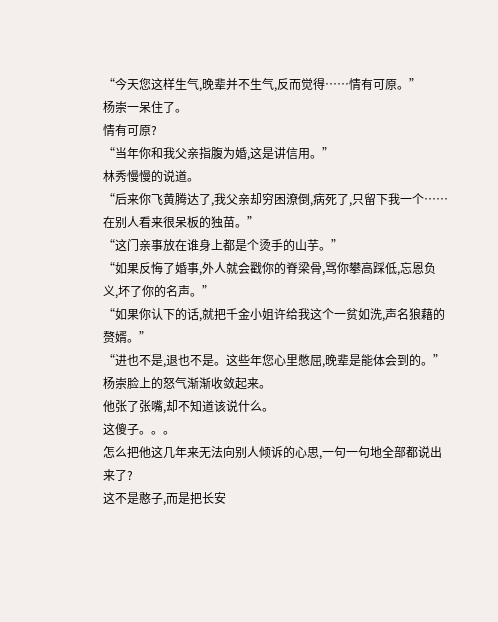“今天您这样生气,晚辈并不生气,反而觉得……情有可原。”
杨崇一呆住了。
情有可原?
“当年你和我父亲指腹为婚,这是讲信用。”
林秀慢慢的说道。
“后来你飞黄腾达了,我父亲却穷困潦倒,病死了,只留下我一个……在别人看来很呆板的独苗。”
“这门亲事放在谁身上都是个烫手的山芋。”
“如果反悔了婚事,外人就会戳你的脊梁骨,骂你攀高踩低,忘恩负义,坏了你的名声。”
“如果你认下的话,就把千金小姐许给我这个一贫如洗,声名狼藉的赘婿。”
“进也不是,退也不是。这些年您心里憋屈,晚辈是能体会到的。”
杨崇脸上的怒气渐渐收敛起来。
他张了张嘴,却不知道该说什么。
这傻子。。。
怎么把他这几年来无法向别人倾诉的心思,一句一句地全部都说出来了?
这不是憨子,而是把长安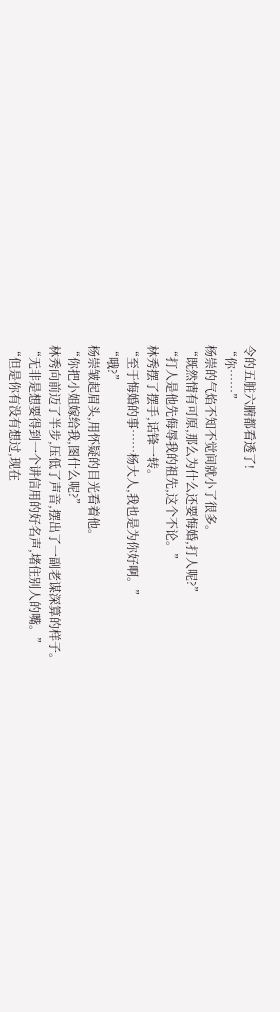令的五脏六腑都看透了!
“你……”
杨崇的气焰不知不觉间就小了很多。
“既然情有可原,那么为什么还要悔婚,打人呢?”
“打人是他先侮辱我的祖先,这个不论。”
林秀摆了摆手,话锋一转。
“至于悔婚的事……杨大人,我也是为你好啊。”
“哦?”
杨崇皱起眉头,用怀疑的目光看着他。
“你把小姐嫁给我,图什么呢?”
林秀向前迈了半步,压低了声音,摆出了一副老谋深算的样子。
“无非是想要得到一个讲信用的好名声,堵住别人的嘴。”
“但是你有没有想过,现在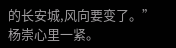的长安城,风向要变了。”
杨崇心里一紧。